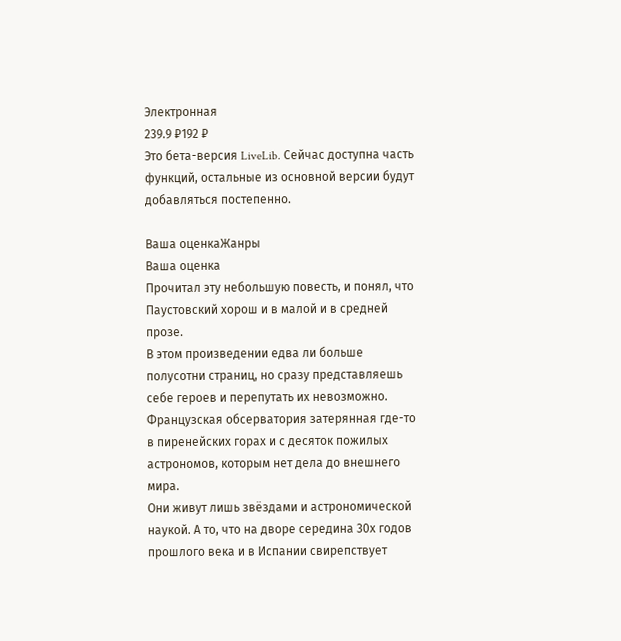Электронная
239.9 ₽192 ₽
Это бета-версия LiveLib. Сейчас доступна часть функций, остальные из основной версии будут добавляться постепенно.

Ваша оценкаЖанры
Ваша оценка
Прочитал эту небольшую повесть, и понял, что Паустовский хорош и в малой и в средней прозе.
В этом произведении едва ли больше полусотни страниц, но сразу представляешь себе героев и перепутать их невозможно.
Французская обсерватория затерянная где-то в пиренейских горах и с десяток пожилых астрономов, которым нет дела до внешнего мира.
Они живут лишь звёздами и астрономической наукой. А то, что на дворе середина 30х годов прошлого века и в Испании свирепствует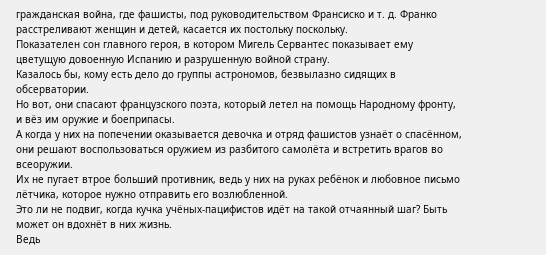гражданская война, где фашисты, под руководительством Франсиско и т. д. Франко расстреливают женщин и детей, касается их постольку поскольку.
Показателен сон главного героя, в котором Мигель Сервантес показывает ему цветущую довоенную Испанию и разрушенную войной страну.
Казалось бы, кому есть дело до группы астрономов, безвылазно сидящих в обсерватории.
Но вот, они спасают французского поэта, который летел на помощь Народному фронту, и вёз им оружие и боеприпасы.
А когда у них на попечении оказывается девочка и отряд фашистов узнаёт о спасённом, они решают воспользоваться оружием из разбитого самолёта и встретить врагов во всеоружии.
Их не пугает втрое больший противник, ведь у них на руках ребёнок и любовное письмо лётчика, которое нужно отправить его возлюбленной.
Это ли не подвиг, когда кучка учёных-пацифистов идёт на такой отчаянный шаг? Быть может он вдохнёт в них жизнь.
Ведь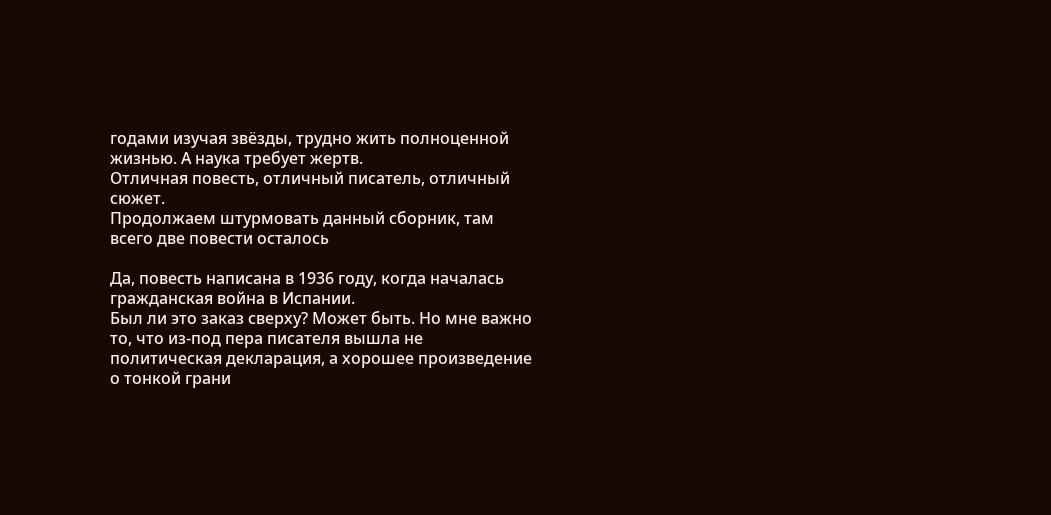годами изучая звёзды, трудно жить полноценной жизнью. А наука требует жертв.
Отличная повесть, отличный писатель, отличный сюжет.
Продолжаем штурмовать данный сборник, там всего две повести осталось

Да, повесть написана в 1936 году, когда началась гражданская война в Испании.
Был ли это заказ сверху? Может быть. Но мне важно то, что из-под пера писателя вышла не политическая декларация, а хорошее произведение о тонкой грани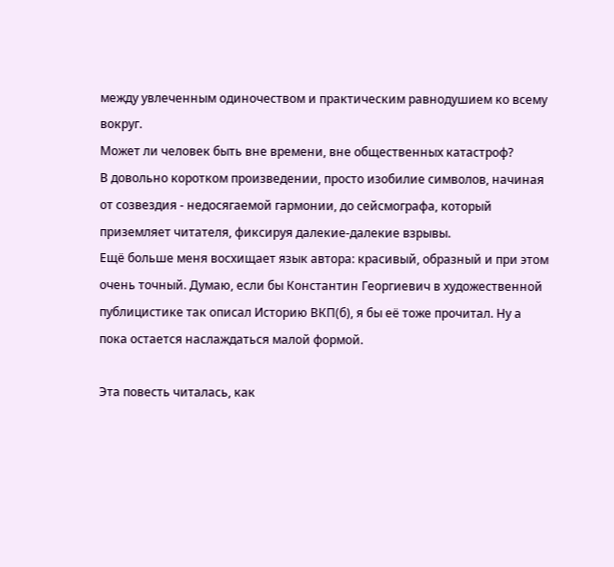между увлеченным одиночеством и практическим равнодушием ко всему вокруг.
Может ли человек быть вне времени, вне общественных катастроф?
В довольно коротком произведении, просто изобилие символов, начиная от созвездия - недосягаемой гармонии, до сейсмографа, который приземляет читателя, фиксируя далекие-далекие взрывы.
Ещё больше меня восхищает язык автора: красивый, образный и при этом очень точный. Думаю, если бы Константин Георгиевич в художественной публицистике так описал Историю ВКП(б), я бы её тоже прочитал. Ну а пока остается наслаждаться малой формой.

Эта повесть читалась, как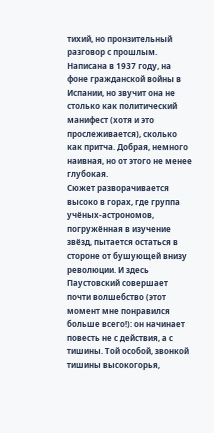тихий, но пронзительный разговор с прошлым. Написана в 1937 году, на фоне гражданской войны в Испании, но звучит она не столько как политический манифест (хотя и это прослеживается), сколько как притча. Добрая, немного наивная, но от этого не менее глубокая.
Сюжет разворачивается высоко в горах, где группа учёных-астрономов, погружённая в изучение звёзд, пытается остаться в стороне от бушующей внизу революции. И здесь Паустовский совершает почти волшебство (этот момент мне понравился больше всего!): он начинает повесть не с действия, а с тишины. Той особой, звонкой тишины высокогорья,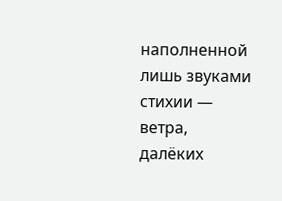наполненной лишь звуками стихии — ветра, далёких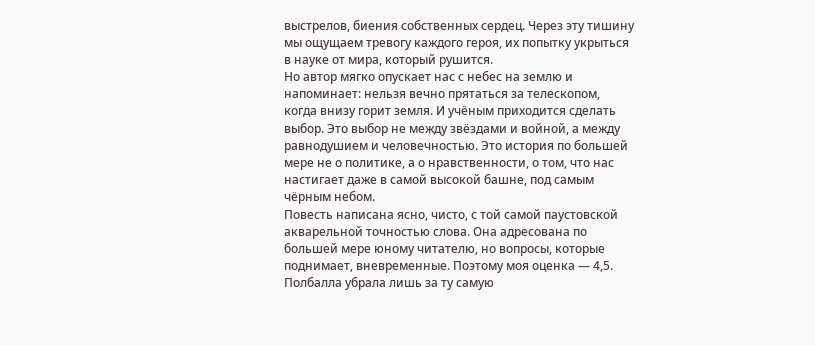выстрелов, биения собственных сердец. Через эту тишину мы ощущаем тревогу каждого героя, их попытку укрыться в науке от мира, который рушится.
Но автор мягко опускает нас с небес на землю и напоминает: нельзя вечно прятаться за телескопом, когда внизу горит земля. И учёным приходится сделать выбор. Это выбор не между звёздами и войной, а между равнодушием и человечностью. Это история по большей мере не о политике, а о нравственности, о том, что нас настигает даже в самой высокой башне, под самым чёрным небом.
Повесть написана ясно, чисто, с той самой паустовской акварельной точностью слова. Она адресована по большей мере юному читателю, но вопросы, которые поднимает, вневременные. Поэтому моя оценка — 4,5. Полбалла убрала лишь за ту самую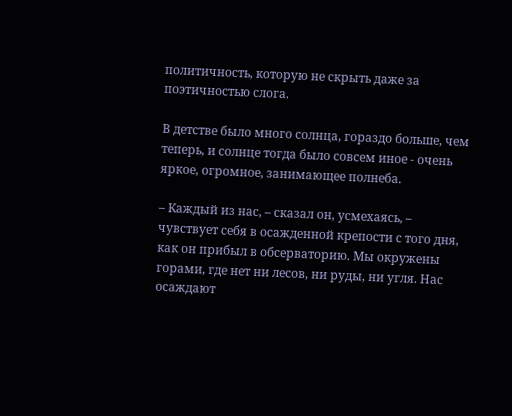политичность, которую не скрыть даже за поэтичностью слога.

В детстве было много солнца, гораздо больше, чем теперь, и солнце тогда было совсем иное - очень яркое, огромное, занимающее полнеба.

– Каждый из нас, – сказал он, усмехаясь, – чувствует себя в осажденной крепости с того дня, как он прибыл в обсерваторию. Мы окружены горами, где нет ни лесов, ни руды, ни угля. Нас осаждают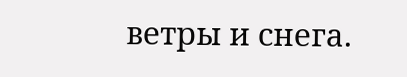ветры и снега.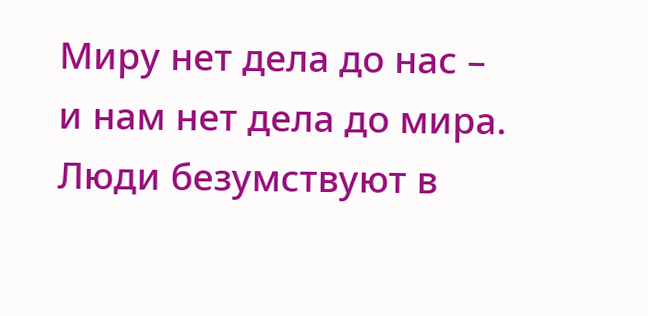Миру нет дела до нас – и нам нет дела до мира. Люди безумствуют в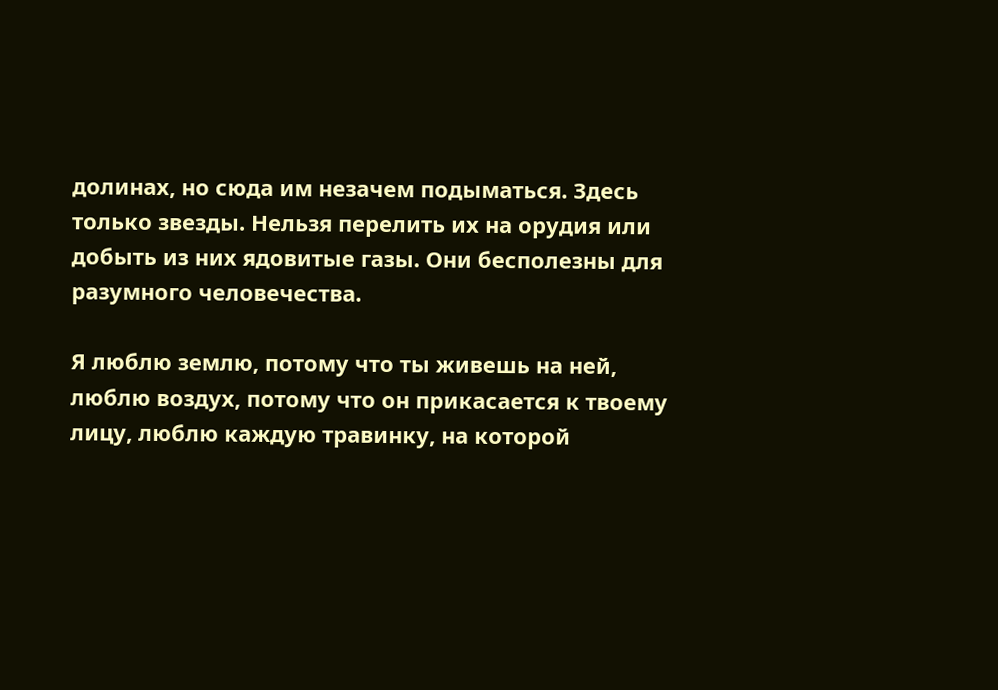долинах, но сюда им незачем подыматься. Здесь только звезды. Нельзя перелить их на орудия или добыть из них ядовитые газы. Они бесполезны для разумного человечества.

Я люблю землю, потому что ты живешь на ней, люблю воздух, потому что он прикасается к твоему лицу, люблю каждую травинку, на которой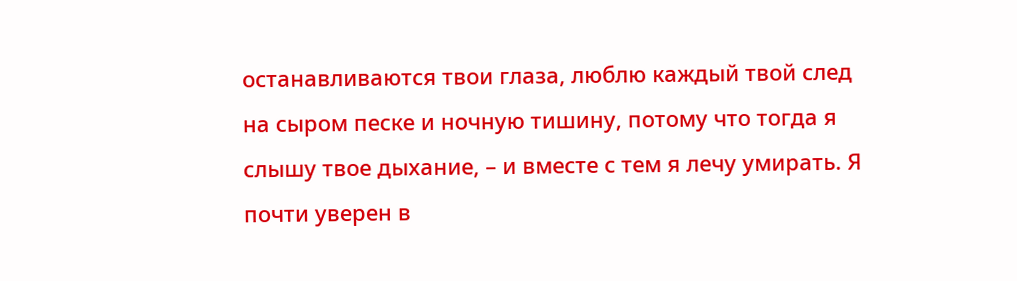останавливаются твои глаза, люблю каждый твой след на сыром песке и ночную тишину, потому что тогда я слышу твое дыхание, – и вместе с тем я лечу умирать. Я почти уверен в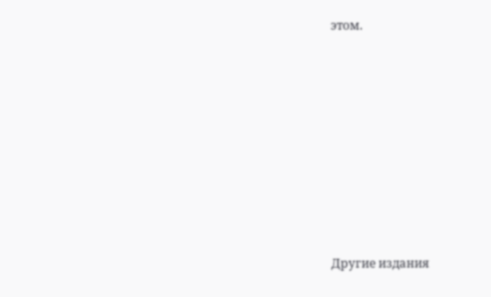этом.
















Другие издания